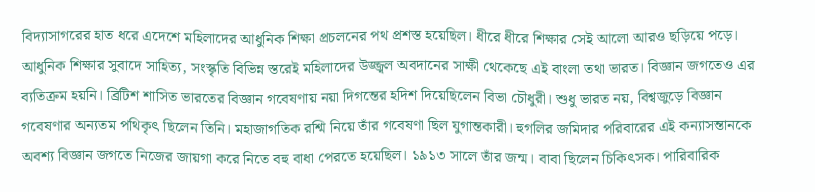বিদ্যাসাগরের হাত ধরে এদেশে মহিলাদের আধুনিক শিক্ষা প্রচলনের পথ প্রশস্ত হয়েছিল। ধীরে ধীরে শিক্ষার সেই আলো আরও ছড়িয়ে পড়ে। আধুনিক শিক্ষার সুবাদে সাহিত্য, সংস্কৃতি বিভিন্ন স্তরেই মহিলাদের উজ্জ্বল অবদানের সাক্ষী থেকেছে এই বাংলা তথা ভারত। বিজ্ঞান জগতেও এর ব্যতিক্রম হয়নি। ব্রিটিশ শাসিত ভারতের বিজ্ঞান গবেষণায় নয়া দিগন্তের হদিশ দিয়েছিলেন বিভা চৌধুরী। শুধু ভারত নয়, বিশ্বজুড়ে বিজ্ঞান গবেষণার অন্যতম পথিকৃৎ ছিলেন তিনি। মহাজাগতিক রশ্মি নিয়ে তাঁর গবেষণা ছিল যুগান্তকারী। হুগলির জমিদার পরিবারের এই কন্যাসন্তানকে অবশ্য বিজ্ঞান জগতে নিজের জায়গা করে নিতে বহু বাধা পেরতে হয়েছিল। ১৯১৩ সালে তাঁর জন্ম। বাবা ছিলেন চিকিৎসক। পারিবারিক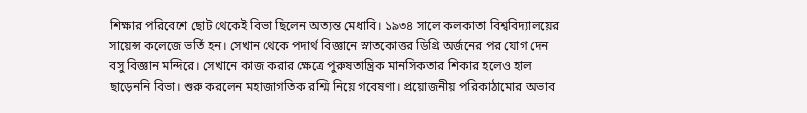শিক্ষার পরিবেশে ছোট থেকেই বিভা ছিলেন অত্যন্ত মেধাবি। ১৯৩৪ সালে কলকাতা বিশ্ববিদ্যালয়ের সায়েন্স কলেজে ভর্তি হন। সেখান থেকে পদার্থ বিজ্ঞানে স্নাতকোত্তর ডিগ্রি অর্জনের পর যোগ দেন বসু বিজ্ঞান মন্দিরে। সেখানে কাজ করার ক্ষেত্রে পুরুষতান্ত্রিক মানসিকতার শিকার হলেও হাল ছাড়েননি বিভা। শুরু করলেন মহাজাগতিক রশ্মি নিয়ে গবেষণা। প্রয়োজনীয় পরিকাঠামোর অভাব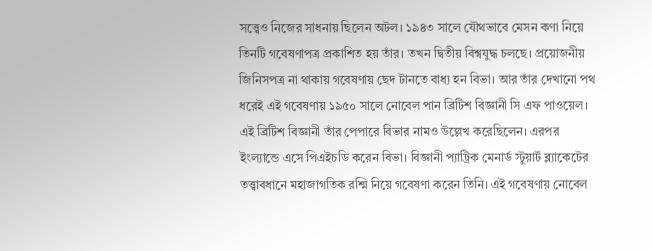সত্ত্বেও নিজের সাধনায় ছিলেন অটল। ১৯৪৩ সালে যৌথভাবে মেসন কণা নিয়ে তিনটি গবেষণাপত্র প্রকাশিত হয় তাঁর। তখন দ্বিতীয় বিশ্বযুদ্ধ চলছে। প্রয়োজনীয় জিনিসপত্র না থাকায় গবেষণায় ছেদ টানতে বাধ্য হন বিভা। আর তাঁর দেখানো পথ ধরেই এই গবেষণায় ১৯৫০ সালে নোবেল পান ব্রিটিশ বিজ্ঞানী সি এফ পাওয়েল। এই ব্রিটিশ বিজ্ঞানী তাঁর পেপারে বিভার নামও উল্লেখ করেছিলেন। এরপর ইংল্যান্ডে এসে পিএইচডি করেন বিভা। বিজ্ঞানী প্যাট্রিক মেনার্ড স্টুয়ার্ট ব্ল্যাকেটের তত্ত্বাবধানে মহাজাগতিক রশ্মি নিয়ে গবেষণা করেন তিনি। এই গবেষণায় নোবেল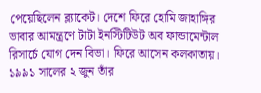পেয়েছিলেন ব্ল্যাকেট। দেশে ফিরে হোমি জাহাঙ্গির ভাবার আমন্ত্রণে টাটা ইনস্টিটিউট অব ফান্ডামেন্টাল রিসার্চে যোগ দেন বিভা। ফিরে আসেন কলকাতায়। ১৯৯১ সালের ২ জুন তাঁর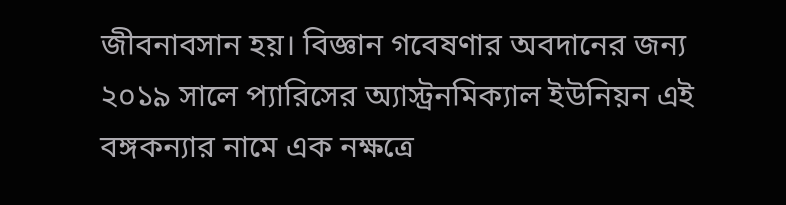জীবনাবসান হয়। বিজ্ঞান গবেষণার অবদানের জন্য ২০১৯ সালে প্যারিসের অ্যাস্ট্রনমিক্যাল ইউনিয়ন এই বঙ্গকন্যার নামে এক নক্ষত্রে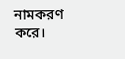নামকরণ করে।